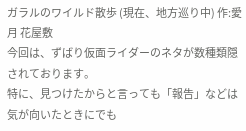ガラルのワイルド散歩 (現在、地方巡り中) 作:愛月 花屋敷
今回は、ずばり仮面ライダーのネタが数種類隠されております。
特に、見つけたからと言っても「報告」などは気が向いたときにでも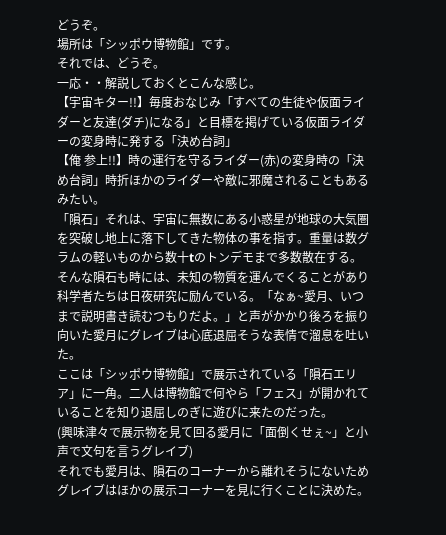どうぞ。
場所は「シッポウ博物館」です。
それでは、どうぞ。
一応・・解説しておくとこんな感じ。
【宇宙キター!!】毎度おなじみ「すべての生徒や仮面ライダーと友達(ダチ)になる」と目標を掲げている仮面ライダーの変身時に発する「決め台詞」
【俺 参上!!】時の運行を守るライダー(赤)の変身時の「決め台詞」時折ほかのライダーや敵に邪魔されることもあるみたい。
「隕石」それは、宇宙に無数にある小惑星が地球の大気圏を突破し地上に落下してきた物体の事を指す。重量は数グラムの軽いものから数十tのトンデモまで多数散在する。
そんな隕石も時には、未知の物質を運んでくることがあり科学者たちは日夜研究に励んでいる。「なぁ~愛月、いつまで説明書き読むつもりだよ。」と声がかかり後ろを振り向いた愛月にグレイブは心底退屈そうな表情で溜息を吐いた。
ここは「シッポウ博物館」で展示されている「隕石エリア」に一角。二人は博物館で何やら「フェス」が開かれていることを知り退屈しのぎに遊びに来たのだった。
(興味津々で展示物を見て回る愛月に「面倒くせぇ~」と小声で文句を言うグレイブ)
それでも愛月は、隕石のコーナーから離れそうにないためグレイブはほかの展示コーナーを見に行くことに決めた。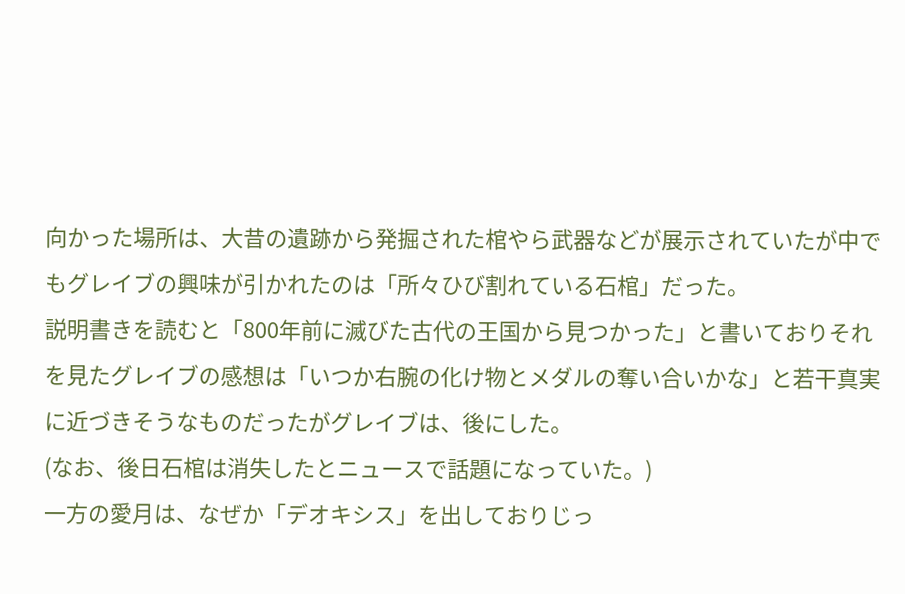向かった場所は、大昔の遺跡から発掘された棺やら武器などが展示されていたが中でもグレイブの興味が引かれたのは「所々ひび割れている石棺」だった。
説明書きを読むと「800年前に滅びた古代の王国から見つかった」と書いておりそれを見たグレイブの感想は「いつか右腕の化け物とメダルの奪い合いかな」と若干真実に近づきそうなものだったがグレイブは、後にした。
(なお、後日石棺は消失したとニュースで話題になっていた。)
一方の愛月は、なぜか「デオキシス」を出しておりじっ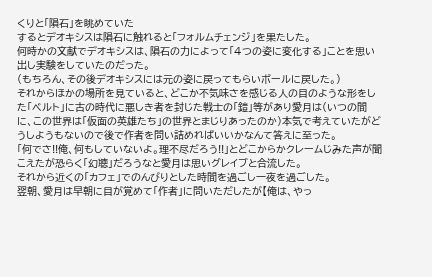くりと「隕石」を眺めていた
するとデオキシスは隕石に触れると「フォルムチェンジ」を果たした。
何時かの文献でデオキシスは、隕石の力によって「4つの姿に変化する」ことを思い出し実験をしていたのだった。
(もちろん、その後デオキシスには元の姿に戻ってもらいボールに戻した。)
それからほかの場所を見ていると、どこか不気味さを感じる人の目のような形をした「ベルト」に古の時代に悪しき者を封じた戦士の「鎧」等があり愛月は(いつの間に、この世界は「仮面の英雄たち」の世界とまじりあったのか)本気で考えていたがどうしようもないので後で作者を問い詰めればいいかなんて答えに至った。
「何でさ!!俺、何もしていないよ。理不尽だろう!!」とどこからかクレームじみた声が聞こえたが恐らく「幻聴」だろうなと愛月は思いグレイブと合流した。
それから近くの「カフェ」でのんびりとした時間を過ごし一夜を過ごした。
翌朝、愛月は早朝に目が覚めて「作者」に問いただしたが【俺は、やっ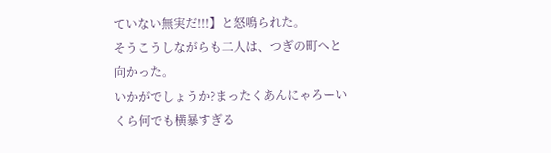ていない無実だ!!!】と怒鳴られた。
そうこうしながらも二人は、つぎの町へと向かった。
いかがでしょうか?まったくあんにゃろーいくら何でも横暴すぎる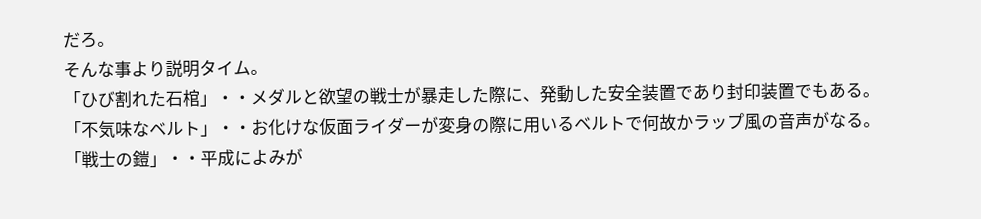だろ。
そんな事より説明タイム。
「ひび割れた石棺」・・メダルと欲望の戦士が暴走した際に、発動した安全装置であり封印装置でもある。
「不気味なベルト」・・お化けな仮面ライダーが変身の際に用いるベルトで何故かラップ風の音声がなる。
「戦士の鎧」・・平成によみが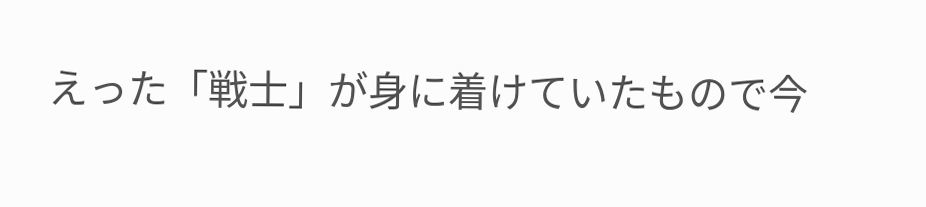えった「戦士」が身に着けていたもので今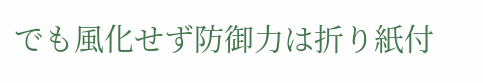でも風化せず防御力は折り紙付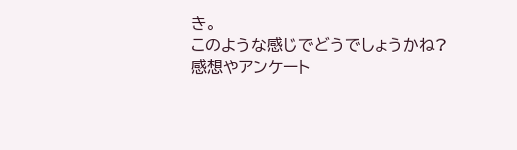き。
このような感じでどうでしょうかね?
感想やアンケート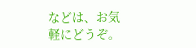などは、お気軽にどうぞ。